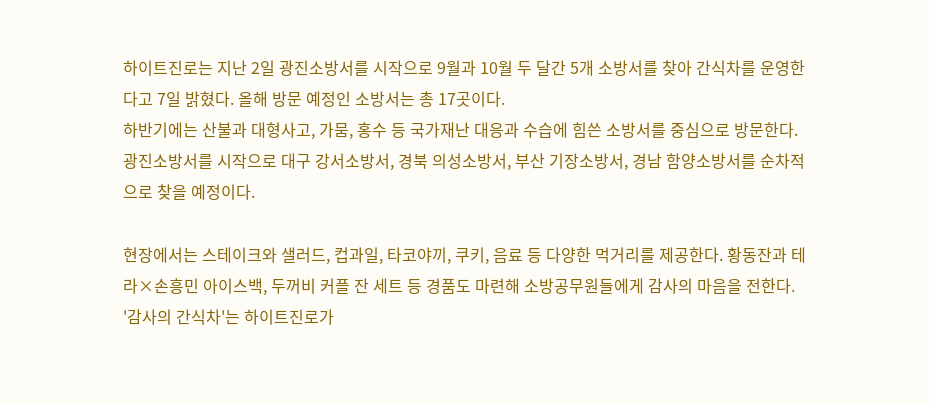하이트진로는 지난 2일 광진소방서를 시작으로 9월과 10월 두 달간 5개 소방서를 찾아 간식차를 운영한다고 7일 밝혔다. 올해 방문 예정인 소방서는 총 17곳이다.
하반기에는 산불과 대형사고, 가뭄, 홍수 등 국가재난 대응과 수습에 힘쓴 소방서를 중심으로 방문한다. 광진소방서를 시작으로 대구 강서소방서, 경북 의성소방서, 부산 기장소방서, 경남 함양소방서를 순차적으로 찾을 예정이다.

현장에서는 스테이크와 샐러드, 컵과일, 타코야끼, 쿠키, 음료 등 다양한 먹거리를 제공한다. 황동잔과 테라×손흥민 아이스백, 두꺼비 커플 잔 세트 등 경품도 마련해 소방공무원들에게 감사의 마음을 전한다.
'감사의 간식차'는 하이트진로가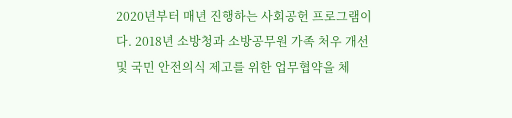2020년부터 매년 진행하는 사회공헌 프로그램이다. 2018년 소방청과 소방공무원 가족 처우 개선 및 국민 안전의식 제고를 위한 업무협약을 체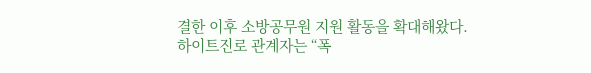결한 이후 소방공무원 지원 활동을 확대해왔다.
하이트진로 관계자는 “폭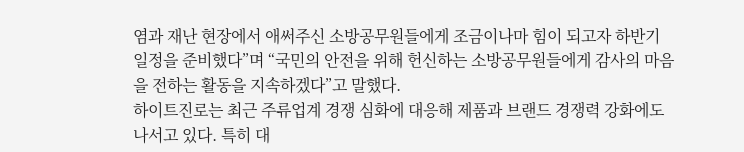염과 재난 현장에서 애써주신 소방공무원들에게 조금이나마 힘이 되고자 하반기 일정을 준비했다”며 “국민의 안전을 위해 헌신하는 소방공무원들에게 감사의 마음을 전하는 활동을 지속하겠다”고 말했다.
하이트진로는 최근 주류업계 경쟁 심화에 대응해 제품과 브랜드 경쟁력 강화에도 나서고 있다. 특히 대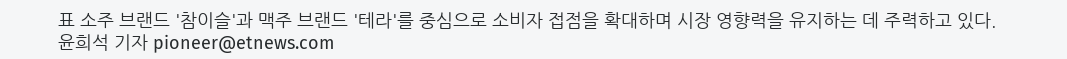표 소주 브랜드 '참이슬'과 맥주 브랜드 '테라'를 중심으로 소비자 접점을 확대하며 시장 영향력을 유지하는 데 주력하고 있다.
윤희석 기자 pioneer@etnews.com